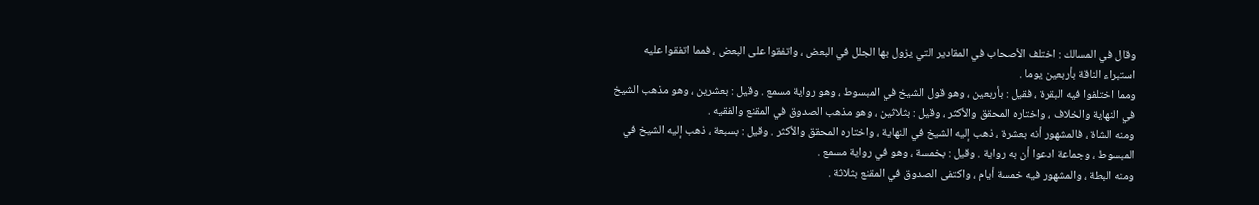وقال في المسالك : اختلف الأصحاب في المقادير التي يزول بها الجلل في البعض ، واتفقوا على البعض ، فمما اتفقوا عليه استبراء الناقة بأربعين يوما .
ومما اختلفوا فيه البقرة ، فقيل : بأربعين ، وهو قول الشيخ في المبسوط ، وهو رواية مسمع . وقيل : بعشرين ، وهو مذهب الشيخ في النهاية والخلاف ، واختاره المحقق والأكثر ، وقيل : بثلاثين ، وهو مذهب الصدوق في المقنع والفقيه .
ومنه الشاة ، فالمشهور أنه بعشرة ، ذهب إليه الشيخ في النهاية ، واختاره المحقق والأكثر . وقيل : بسبعة ، ذهب إليه الشيخ في المبسوط ، وجماعة ادعوا أن به رواية . وقيل : بخمسة ، وهو في رواية مسمع .
ومنه البطة ، والمشهور فيه خمسة أيام ، واكتفى الصدوق في المقنع بثلاثة .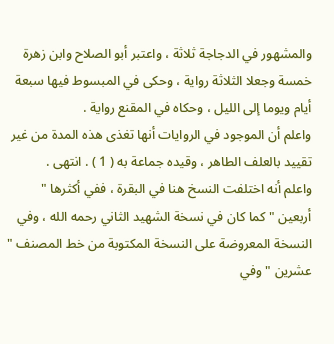والمشهور في الدجاجة ثلاثة ، واعتبر أبو الصلاح وابن زهرة خمسة وجعلا الثلاثة رواية ، وحكى في المبسوط فيها سبعة أيام ويوما إلى الليل ، وحكاه في المقنع رواية .
واعلم أن الموجود في الروايات أنها تغذى هذه المدة من غير تقييد بالعلف الطاهر ، وقيده جماعة به ( 1 ) . انتهى .
واعلم أنه اختلفت النسخ هنا في البقرة ، ففي أكثرها " أربعين " كما كان في نسخة الشهيد الثاني رحمه الله ، وفي النسخة المعروضة على النسخة المكتوبة من خط المصنف " عشرين " وفي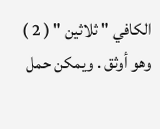الكافي " ثلاثين " ( 2 ) وهو أوثق . ويمكن حمل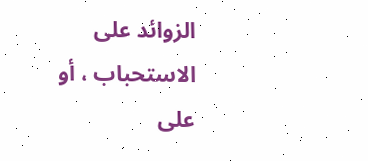الزوائد على الاستحباب ، أو على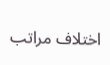اختلاف مراتب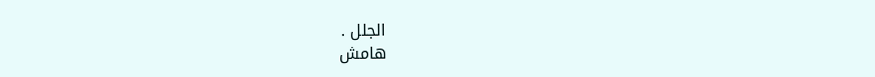الجلل .
هامش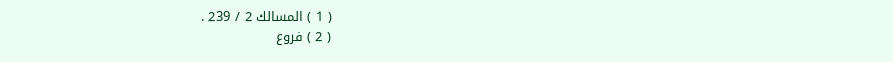( 1 ) المسالك 2 / 239 .
( 2 ) فروع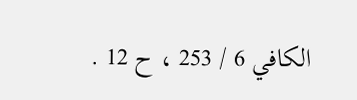الكافي 6 / 253 ، ح 12 .